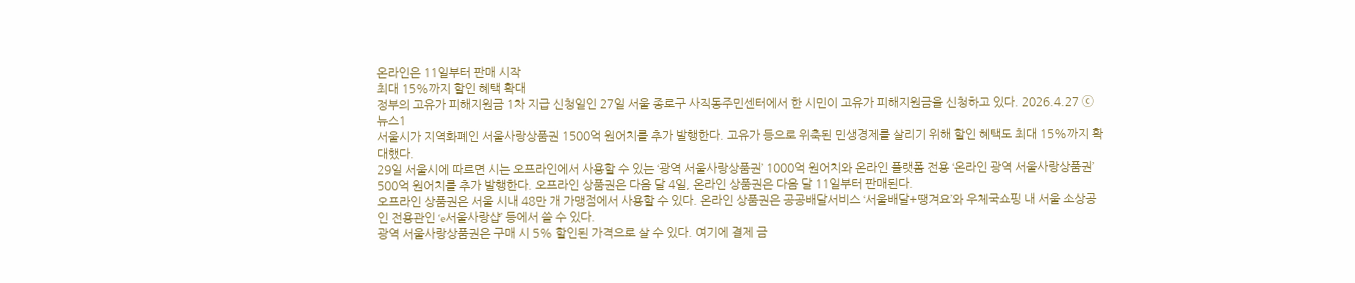온라인은 11일부터 판매 시작
최대 15%까지 할인 혜택 확대
정부의 고유가 피해지원금 1차 지급 신청일인 27일 서울 종로구 사직동주민센터에서 한 시민이 고유가 피해지원금을 신청하고 있다. 2026.4.27 ⓒ 뉴스1
서울시가 지역화폐인 서울사랑상품권 1500억 원어치를 추가 발행한다. 고유가 등으로 위축된 민생경제를 살리기 위해 할인 혜택도 최대 15%까지 확대했다.
29일 서울시에 따르면 시는 오프라인에서 사용할 수 있는 ‘광역 서울사랑상품권’ 1000억 원어치와 온라인 플랫폼 전용 ‘온라인 광역 서울사랑상품권’ 500억 원어치를 추가 발행한다. 오프라인 상품권은 다음 달 4일, 온라인 상품권은 다음 달 11일부터 판매된다.
오프라인 상품권은 서울 시내 48만 개 가맹점에서 사용할 수 있다. 온라인 상품권은 공공배달서비스 ‘서울배달+땡겨요’와 우체국쇼핑 내 서울 소상공인 전용관인 ‘e서울사랑샵’ 등에서 쓸 수 있다.
광역 서울사랑상품권은 구매 시 5% 할인된 가격으로 살 수 있다. 여기에 결제 금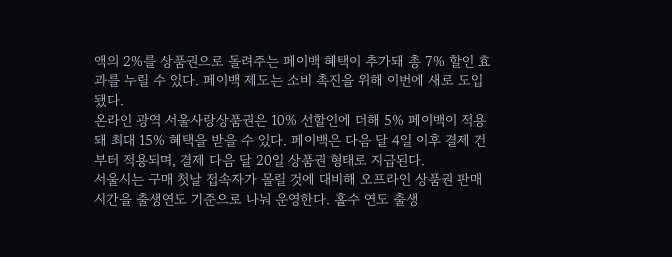액의 2%를 상품권으로 돌려주는 페이백 혜택이 추가돼 총 7% 할인 효과를 누릴 수 있다. 페이백 제도는 소비 촉진을 위해 이번에 새로 도입됐다.
온라인 광역 서울사랑상품권은 10% 선할인에 더해 5% 페이백이 적용돼 최대 15% 혜택을 받을 수 있다. 페이백은 다음 달 4일 이후 결제 건부터 적용되며, 결제 다음 달 20일 상품권 형태로 지급된다.
서울시는 구매 첫날 접속자가 몰릴 것에 대비해 오프라인 상품권 판매 시간을 출생연도 기준으로 나눠 운영한다. 홀수 연도 출생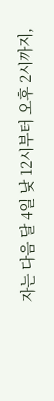자는 다음 달 4일 낮 12시부터 오후 2시까지,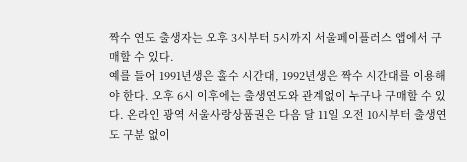짝수 연도 출생자는 오후 3시부터 5시까지 서울페이플러스 앱에서 구매할 수 있다.
예를 들어 1991년생은 홀수 시간대, 1992년생은 짝수 시간대를 이용해야 한다. 오후 6시 이후에는 출생연도와 관계없이 누구나 구매할 수 있다. 온라인 광역 서울사랑상품권은 다음 달 11일 오전 10시부터 출생연도 구분 없이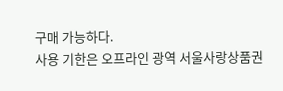구매 가능하다.
사용 기한은 오프라인 광역 서울사랑상품권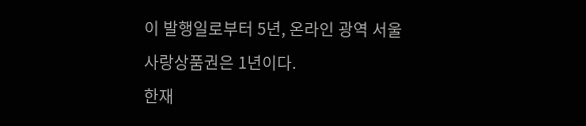이 발행일로부터 5년, 온라인 광역 서울사랑상품권은 1년이다.
한재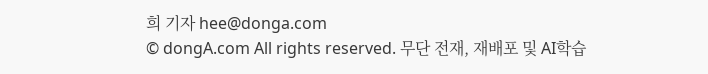희 기자 hee@donga.com
© dongA.com All rights reserved. 무단 전재, 재배포 및 AI학습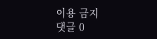이용 금지
댓글 0